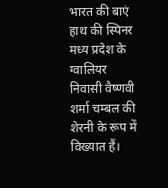भारत की बाएं हाथ की स्पिनर मध्य प्रदेश के ग्वालियर निवासी वैष्णवी शर्मा चम्बल की शेरनी के रूप में विख्यात हैं।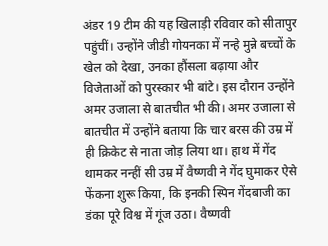अंडर 19 टीम की यह खिलाड़ी रविवार को सीतापुर पहुंचीं। उन्होंने जीडी गोयनका में नन्हे मुन्ने बच्चों के खेल को देखा, उनका हौंसला बढ़ाया और विजेताओं को पुरस्कार भी बांटे। इस दौरान उन्होंने अमर उजाला से बातचीत भी की। अमर उजाला से बातचीत में उन्होंने बताया कि चार बरस की उम्र में ही क्रिकेट से नाता जोड़ लिया था। हाथ में गेंद थामकर नन्हीं सी उम्र में वैष्णवी ने गेंद घुमाकर ऐसे फेंकना शुरू किया, कि इनकी स्पिन गेंदबाजी का डंका पूरे विश्व में गूंज उठा। वैष्णवी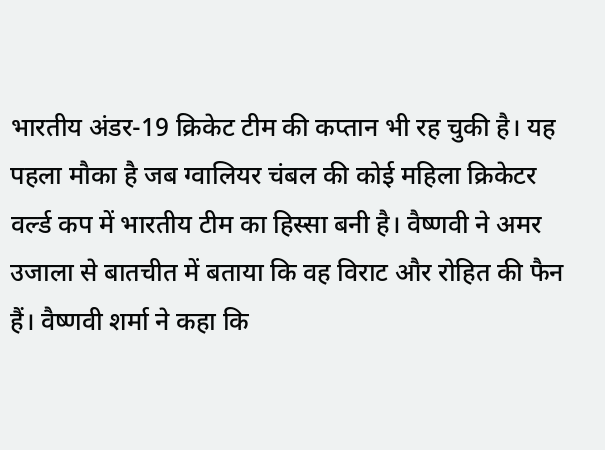भारतीय अंडर-19 क्रिकेट टीम की कप्तान भी रह चुकी है। यह पहला मौका है जब ग्वालियर चंबल की कोई महिला क्रिकेटर वर्ल्ड कप में भारतीय टीम का हिस्सा बनी है। वैष्णवी ने अमर उजाला से बातचीत में बताया कि वह विराट और रोहित की फैन हैं। वैष्णवी शर्मा ने कहा कि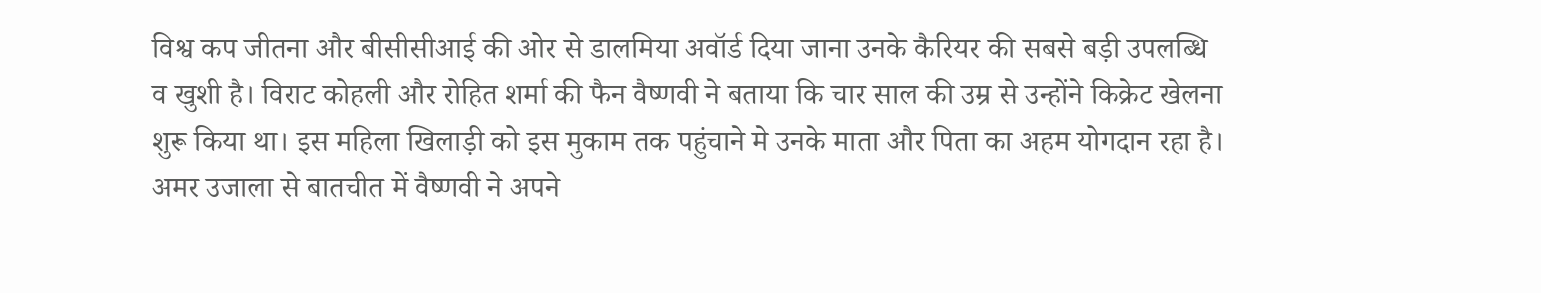विश्व कप जीतना और बीसीसीआई की ओर से डालमिया अवॉर्ड दिया जाना उनके कैरियर की सबसे बड़ी उपलब्धि व खुशी है। विराट कोहली और रोहित शर्मा की फैन वैष्णवी ने बताया कि चार साल की उम्र से उन्होंने किक्रेट खेलना शुरू किया था। इस महिला खिलाड़ी को इस मुकाम तक पहुंचाने मे उनके माता और पिता का अहम योगदान रहा है। अमर उजाला से बातचीत में वैष्णवी ने अपने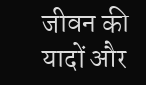जीवन की यादों और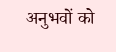अनुभवों को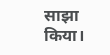साझा किया।